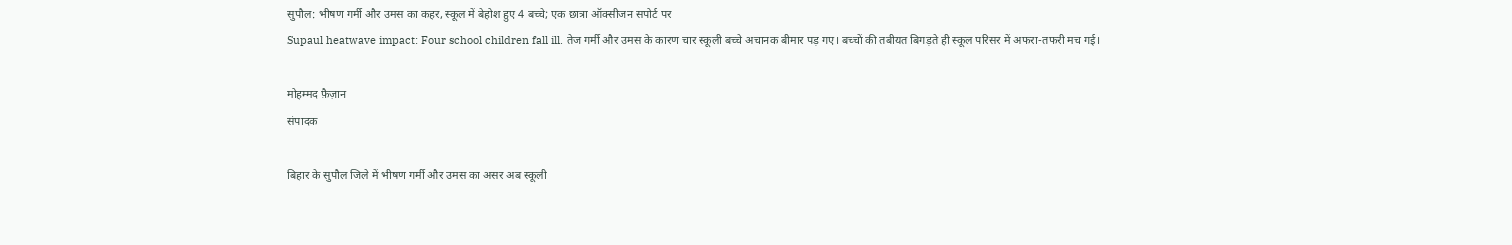सुपौल: भीषण गर्मी और उमस का कहर, स्कूल में बेहोश हुए 4 बच्चे; एक छात्रा ऑक्सीजन सपोर्ट पर
Supaul heatwave impact: Four school children fall ill. तेज गर्मी और उमस के कारण चार स्कूली बच्चे अचानक बीमार पड़ गए। बच्चों की तबीयत बिगड़ते ही स्कूल परिसर में अफरा-तफरी मच गई।

मोहम्मद फ़ैज़ान
संपादक

बिहार के सुपौल जिले में भीषण गर्मी और उमस का असर अब स्कूली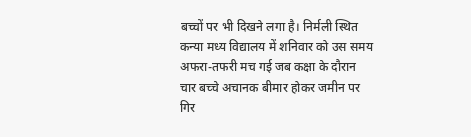बच्चों पर भी दिखने लगा है। निर्मली स्थित कन्या मध्य विद्यालय में शनिवार को उस समय अफरा-तफरी मच गई जब कक्षा के दौरान चार बच्चे अचानक बीमार होकर जमीन पर गिर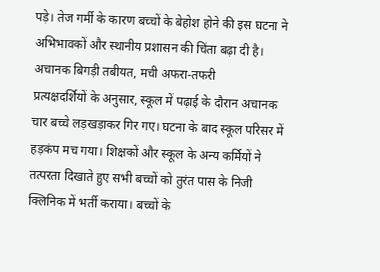पड़े। तेज गर्मी के कारण बच्चों के बेहोश होने की इस घटना ने अभिभावकों और स्थानीय प्रशासन की चिंता बढ़ा दी है।
अचानक बिगड़ी तबीयत, मची अफरा-तफरी
प्रत्यक्षदर्शियों के अनुसार, स्कूल में पढ़ाई के दौरान अचानक चार बच्चे लड़खड़ाकर गिर गए। घटना के बाद स्कूल परिसर में हड़कंप मच गया। शिक्षकों और स्कूल के अन्य कर्मियों ने तत्परता दिखाते हुए सभी बच्चों को तुरंत पास के निजी क्लिनिक में भर्ती कराया। बच्चों के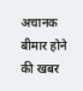अचानक बीमार होने की खबर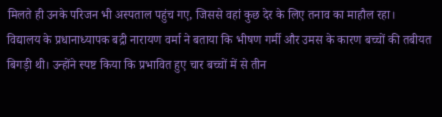मिलते ही उनके परिजन भी अस्पताल पहुंच गए, जिससे वहां कुछ देर के लिए तनाव का माहौल रहा।
विद्यालय के प्रधानाध्यापक बद्री नारायण वर्मा ने बताया कि भीषण गर्मी और उमस के कारण बच्चों की तबीयत बिगड़ी थी। उन्होंने स्पष्ट किया कि प्रभावित हुए चार बच्चों में से तीन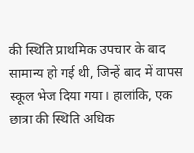की स्थिति प्राथमिक उपचार के बाद सामान्य हो गई थी, जिन्हें बाद में वापस स्कूल भेज दिया गया। हालांकि, एक छात्रा की स्थिति अधिक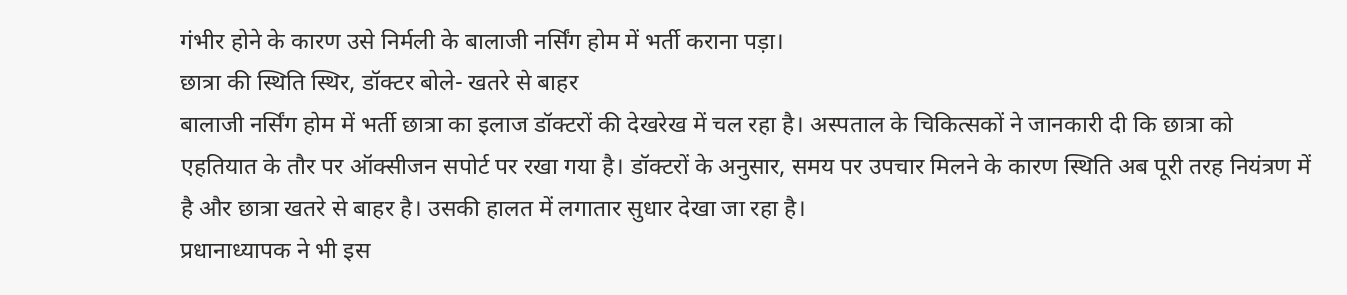गंभीर होने के कारण उसे निर्मली के बालाजी नर्सिंग होम में भर्ती कराना पड़ा।
छात्रा की स्थिति स्थिर, डॉक्टर बोले- खतरे से बाहर
बालाजी नर्सिंग होम में भर्ती छात्रा का इलाज डॉक्टरों की देखरेख में चल रहा है। अस्पताल के चिकित्सकों ने जानकारी दी कि छात्रा को एहतियात के तौर पर ऑक्सीजन सपोर्ट पर रखा गया है। डॉक्टरों के अनुसार, समय पर उपचार मिलने के कारण स्थिति अब पूरी तरह नियंत्रण में है और छात्रा खतरे से बाहर है। उसकी हालत में लगातार सुधार देखा जा रहा है।
प्रधानाध्यापक ने भी इस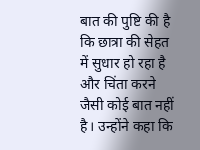बात की पुष्टि की है कि छात्रा की सेहत में सुधार हो रहा है और चिंता करने जैसी कोई बात नहीं है। उन्होंने कहा कि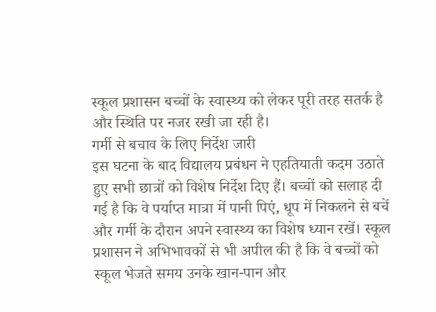स्कूल प्रशासन बच्चों के स्वास्थ्य को लेकर पूरी तरह सतर्क है और स्थिति पर नजर रखी जा रही है।
गर्मी से बचाव के लिए निर्देश जारी
इस घटना के बाद विद्यालय प्रबंधन ने एहतियाती कदम उठाते हुए सभी छात्रों को विशेष निर्देश दिए हैं। बच्चों को सलाह दी गई है कि वे पर्याप्त मात्रा में पानी पिएं, धूप में निकलने से बचें और गर्मी के दौरान अपने स्वास्थ्य का विशेष ध्यान रखें। स्कूल प्रशासन ने अभिभावकों से भी अपील की है कि वे बच्चों को स्कूल भेजते समय उनके खान-पान और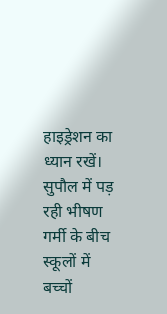हाइड्रेशन का ध्यान रखें।
सुपौल में पड़ रही भीषण गर्मी के बीच स्कूलों में बच्चों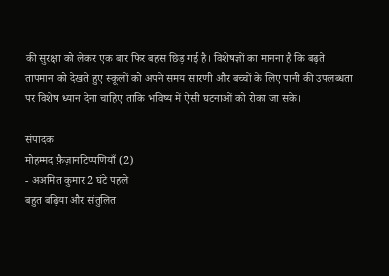की सुरक्षा को लेकर एक बार फिर बहस छिड़ गई है। विशेषज्ञों का मानना है कि बढ़ते तापमान को देखते हुए स्कूलों को अपने समय सारणी और बच्चों के लिए पानी की उपलब्धता पर विशेष ध्यान देना चाहिए ताकि भविष्य में ऐसी घटनाओं को रोका जा सके।

संपादक
मोहम्मद फ़ैज़ानटिप्पणियाँ (2)
- अअमित कुमार2 घंटे पहले
बहुत बढ़िया और संतुलित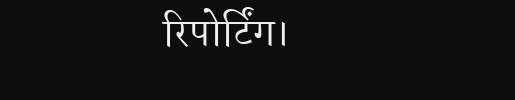रिपोर्टिंग।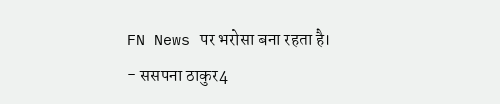FN News पर भरोसा बना रहता है।
- ससपना ठाकुर4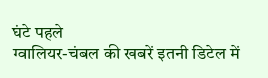घंटे पहले
ग्वालियर-चंबल की खबरें इतनी डिटेल में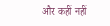और कहीं नहीं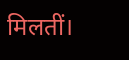मिलतीं।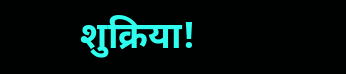शुक्रिया!